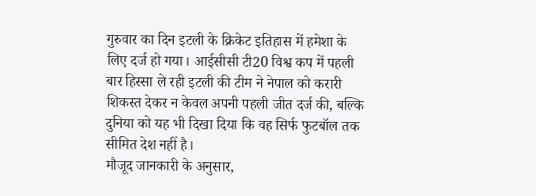गुरुवार का दिन इटली के क्रिकेट इतिहास में हमेशा के लिए दर्ज हो गया। आईसीसी टी20 विश्व कप में पहली बार हिस्सा ले रही इटली की टीम ने नेपाल को करारी शिकस्त देकर न केवल अपनी पहली जीत दर्ज की, बल्कि दुनिया को यह भी दिखा दिया कि वह सिर्फ फुटबॉल तक सीमित देश नहीं है।
मौजूद जानकारी के अनुसार,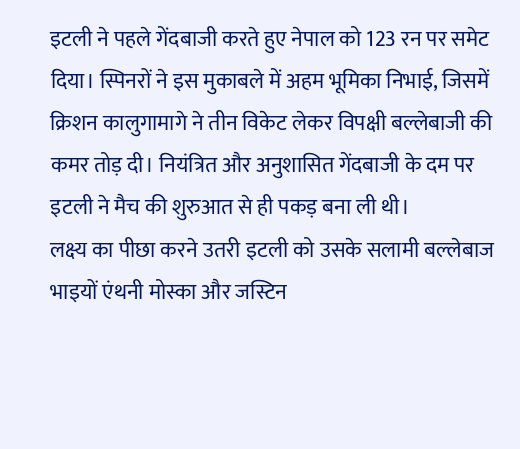इटली ने पहले गेंदबाजी करते हुए नेपाल को 123 रन पर समेट दिया। स्पिनरों ने इस मुकाबले में अहम भूमिका निभाई, जिसमें क्रिशन कालुगामागे ने तीन विकेट लेकर विपक्षी बल्लेबाजी की कमर तोड़ दी। नियंत्रित और अनुशासित गेंदबाजी के दम पर इटली ने मैच की शुरुआत से ही पकड़ बना ली थी।
लक्ष्य का पीछा करने उतरी इटली को उसके सलामी बल्लेबाज भाइयों एंथनी मोस्का और जस्टिन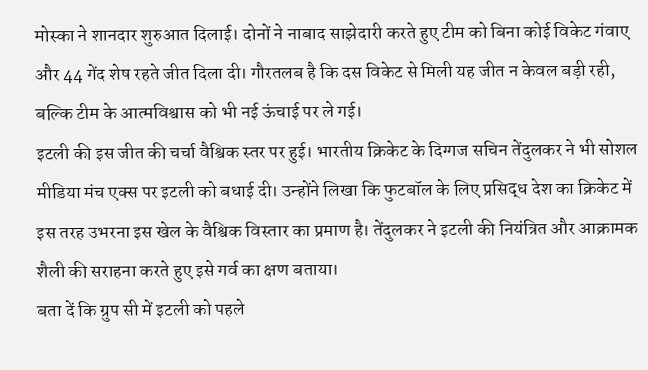मोस्का ने शानदार शुरुआत दिलाई। दोनों ने नाबाद साझेदारी करते हुए टीम को बिना कोई विकेट गंवाए और 44 गेंद शेष रहते जीत दिला दी। गौरतलब है कि दस विकेट से मिली यह जीत न केवल बड़ी रही, बल्कि टीम के आत्मविश्वास को भी नई ऊंचाई पर ले गई।
इटली की इस जीत की चर्चा वैश्विक स्तर पर हुई। भारतीय क्रिकेट के दिग्गज सचिन तेंदुलकर ने भी सोशल मीडिया मंच एक्स पर इटली को बधाई दी। उन्होंने लिखा कि फुटबॉल के लिए प्रसिद्ध देश का क्रिकेट में इस तरह उभरना इस खेल के वैश्विक विस्तार का प्रमाण है। तेंदुलकर ने इटली की नियंत्रित और आक्रामक शैली की सराहना करते हुए इसे गर्व का क्षण बताया।
बता दें कि ग्रुप सी में इटली को पहले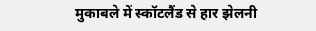मुकाबले में स्कॉटलैंड से हार झेलनी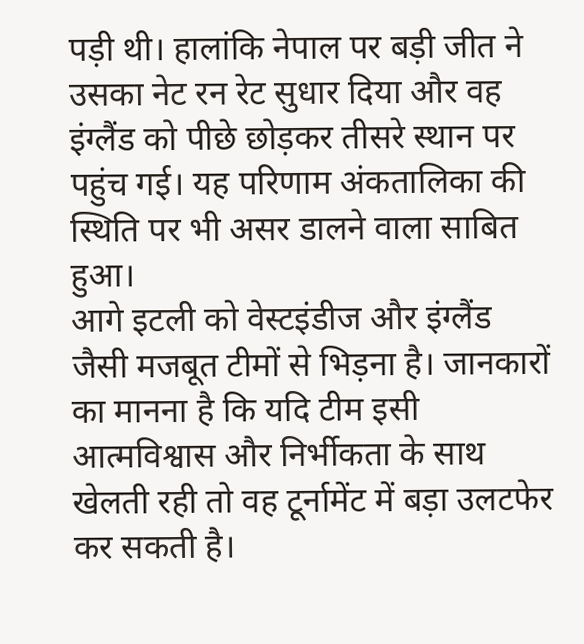पड़ी थी। हालांकि नेपाल पर बड़ी जीत ने उसका नेट रन रेट सुधार दिया और वह इंग्लैंड को पीछे छोड़कर तीसरे स्थान पर पहुंच गई। यह परिणाम अंकतालिका की स्थिति पर भी असर डालने वाला साबित हुआ।
आगे इटली को वेस्टइंडीज और इंग्लैंड जैसी मजबूत टीमों से भिड़ना है। जानकारों का मानना है कि यदि टीम इसी आत्मविश्वास और निर्भीकता के साथ खेलती रही तो वह टूर्नामेंट में बड़ा उलटफेर कर सकती है।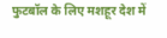फुटबॉल के लिए मशहूर देश में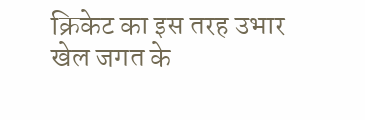क्रिकेट का इस तरह उभार खेल जगत के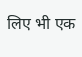लिए भी एक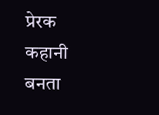प्रेरक कहानी बनता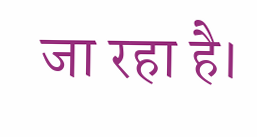जा रहा है।